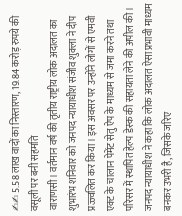✍✍ 5.58 लाख वादों का निस्तारण, 19.84 करोड़ रुपये की वसूली पर बनी सहमति
वाराणसी। वर्तमान वर्ष की तृतीय राष्ट्रीय लोक अदालत का शुभारंभ शनिवार को जनपद न्यायाधीश संजीव शुक्ला ने दीप प्रज्ज्वलित कर किया। इस अवसर पर उन्होंने लोगों से एमवी एक्ट के चालान पेमेंट सेतु ऐप के माध्यम से जमा करने तथा परिसर में स्थापित हेल्प डेस्क की सहायता लेने की अपील की।
जनपद न्यायाधीश ने कहा कि लोक अदालत ऐसा प्रभावी माध्यम बनकर उभरी है, जिसके जरिए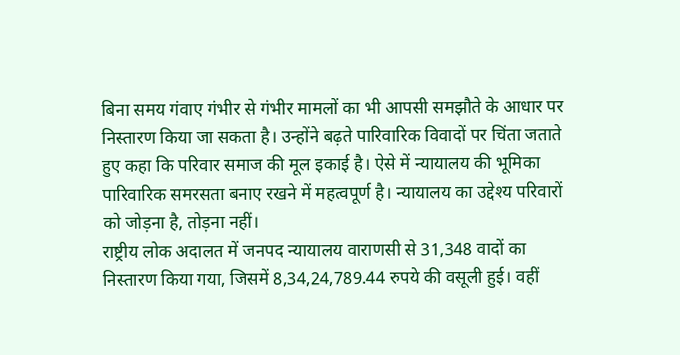बिना समय गंवाए गंभीर से गंभीर मामलों का भी आपसी समझौते के आधार पर निस्तारण किया जा सकता है। उन्होंने बढ़ते पारिवारिक विवादों पर चिंता जताते हुए कहा कि परिवार समाज की मूल इकाई है। ऐसे में न्यायालय की भूमिका पारिवारिक समरसता बनाए रखने में महत्वपूर्ण है। न्यायालय का उद्देश्य परिवारों को जोड़ना है, तोड़ना नहीं।
राष्ट्रीय लोक अदालत में जनपद न्यायालय वाराणसी से 31,348 वादों का निस्तारण किया गया, जिसमें 8,34,24,789.44 रुपये की वसूली हुई। वहीं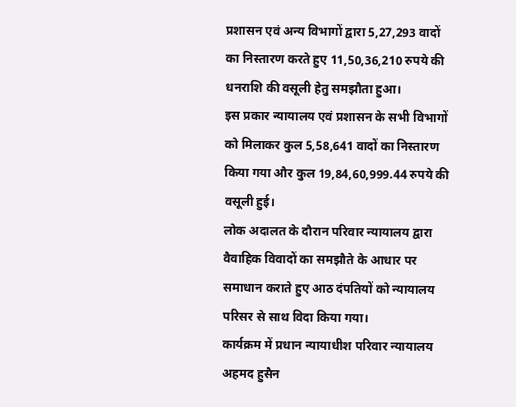प्रशासन एवं अन्य विभागों द्वारा 5,27,293 वादों का निस्तारण करते हुए 11,50,36,210 रुपये की धनराशि की वसूली हेतु समझौता हुआ।
इस प्रकार न्यायालय एवं प्रशासन के सभी विभागों को मिलाकर कुल 5,58,641 वादों का निस्तारण किया गया और कुल 19,84,60,999.44 रुपये की वसूली हुई।
लोक अदालत के दौरान परिवार न्यायालय द्वारा वैवाहिक विवादों का समझौते के आधार पर समाधान कराते हुए आठ दंपतियों को न्यायालय परिसर से साथ विदा किया गया।
कार्यक्रम में प्रधान न्यायाधीश परिवार न्यायालय अहमद हुसैन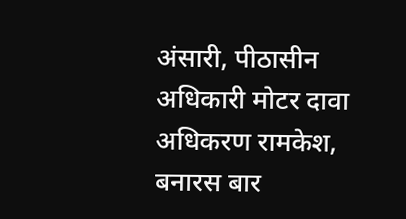अंसारी, पीठासीन अधिकारी मोटर दावा अधिकरण रामकेश, बनारस बार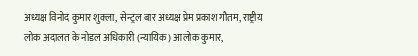अध्यक्ष विनोद कुमार शुक्ला, सेन्ट्रल बार अध्यक्ष प्रेम प्रकाश गौतम, राष्ट्रीय लोक अदालत के नोडल अधिकारी (न्यायिक) आलोक कुमार,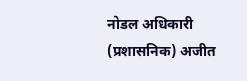नोडल अधिकारी (प्रशासनिक) अजीत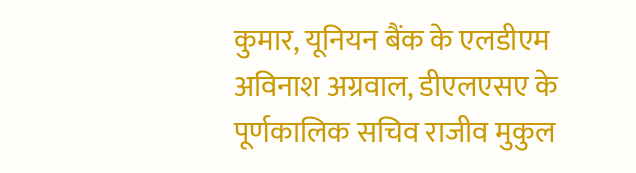कुमार, यूनियन बैंक के एलडीएम अविनाश अग्रवाल, डीएलएसए के पूर्णकालिक सचिव राजीव मुकुल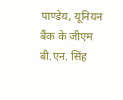पाण्डेय, यूनियन बैंक के जीएम बी.एन. सिंह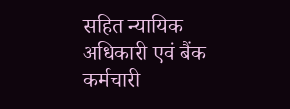सहित न्यायिक अधिकारी एवं बैंक कर्मचारी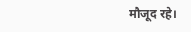मौजूद रहे।